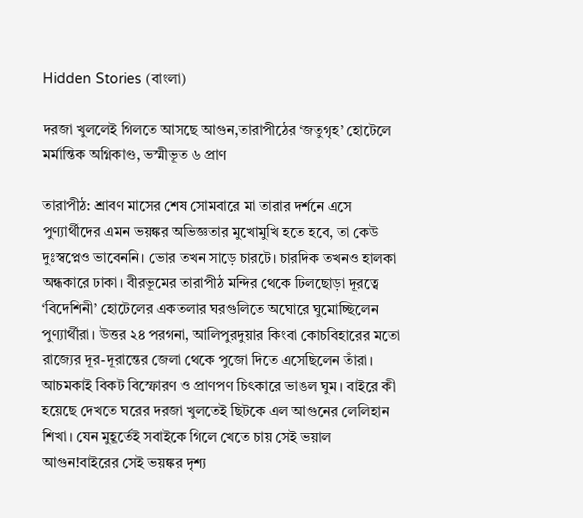Hidden Stories (বাংলা)

দরজা খুললেই গিলতে আসছে আগুন,তারাপীঠের ‘জতুগৃহ’ হোটেলে মর্মান্তিক অগ্নিকাণ্ড, ভস্মীভূত ৬ প্রাণ

তারাপীঠ: শ্রাবণ মাসের শেষ সোমবারে মা তারার দর্শনে এসে পুণ্যার্থীদের এমন ভয়ঙ্কর অভিজ্ঞতার মুখোমুখি হতে হবে, তা কেউ দুঃস্বপ্নেও ভাবেননি। ভোর তখন সাড়ে চারটে। চারদিক তখনও হালকা অন্ধকারে ঢাকা। বীরভূমের তারাপীঠ মন্দির থেকে ঢিলছোড়া দূরত্বে ‘বিদেশিনী’ হোটেলের একতলার ঘরগুলিতে অঘোরে ঘুমোচ্ছিলেন পুণ্যার্থীরা। উত্তর ২৪ পরগনা, আলিপুরদুয়ার কিংবা কোচবিহারের মতো রাজ্যের দূর-দূরান্তের জেলা থেকে পুজো দিতে এসেছিলেন তাঁরা। আচমকাই বিকট বিস্ফোরণ ও প্রাণপণ চিৎকারে ভাঙল ঘুম। বাইরে কী হয়েছে দেখতে ঘরের দরজা খুলতেই ছিটকে এল আগুনের লেলিহান শিখা। যেন মুহূর্তেই সবাইকে গিলে খেতে চায় সেই ভয়াল আগুন!বাইরের সেই ভয়ঙ্কর দৃশ্য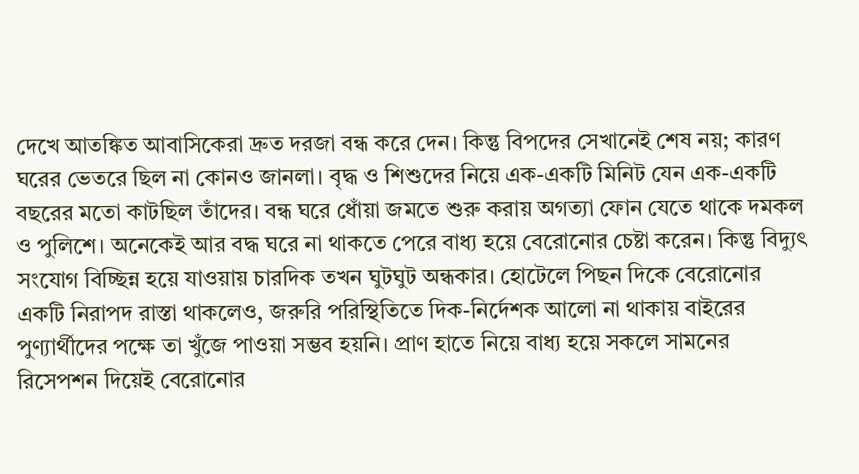দেখে আতঙ্কিত আবাসিকেরা দ্রুত দরজা বন্ধ করে দেন। কিন্তু বিপদের সেখানেই শেষ নয়; কারণ ঘরের ভেতরে ছিল না কোনও জানলা। বৃদ্ধ ও শিশুদের নিয়ে এক-একটি মিনিট যেন এক-একটি বছরের মতো কাটছিল তাঁদের। বন্ধ ঘরে ধোঁয়া জমতে শুরু করায় অগত্যা ফোন যেতে থাকে দমকল ও পুলিশে। অনেকেই আর বদ্ধ ঘরে না থাকতে পেরে বাধ্য হয়ে বেরোনোর চেষ্টা করেন। কিন্তু বিদ্যুৎ সংযোগ বিচ্ছিন্ন হয়ে যাওয়ায় চারদিক তখন ঘুটঘুট অন্ধকার। হোটেলে পিছন দিকে বেরোনোর একটি নিরাপদ রাস্তা থাকলেও, জরুরি পরিস্থিতিতে দিক-নির্দেশক আলো না থাকায় বাইরের পুণ্যার্থীদের পক্ষে তা খুঁজে পাওয়া সম্ভব হয়নি। প্রাণ হাতে নিয়ে বাধ্য হয়ে সকলে সামনের রিসেপশন দিয়েই বেরোনোর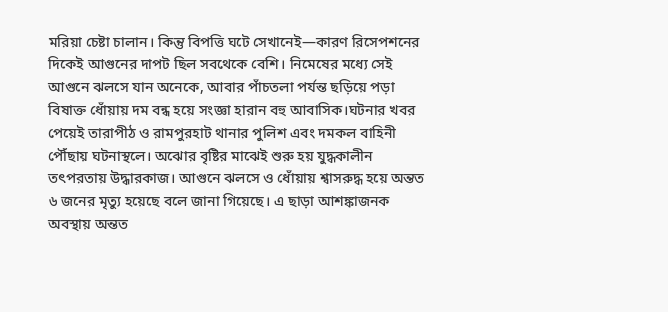মরিয়া চেষ্টা চালান। কিন্তু বিপত্তি ঘটে সেখানেই—কারণ রিসেপশনের দিকেই আগুনের দাপট ছিল সবথেকে বেশি। নিমেষের মধ্যে সেই আগুনে ঝলসে যান অনেকে, আবার পাঁচতলা পর্যন্ত ছড়িয়ে পড়া বিষাক্ত ধোঁয়ায় দম বন্ধ হয়ে সংজ্ঞা হারান বহু আবাসিক।ঘটনার খবর পেয়েই তারাপীঠ ও রামপুরহাট থানার পুলিশ এবং দমকল বাহিনী পৌঁছায় ঘটনাস্থলে। অঝোর বৃষ্টির মাঝেই শুরু হয় যুদ্ধকালীন তৎপরতায় উদ্ধারকাজ। আগুনে ঝলসে ও ধোঁয়ায় শ্বাসরুদ্ধ হয়ে অন্তত ৬ জনের মৃত্যু হয়েছে বলে জানা গিয়েছে। এ ছাড়া আশঙ্কাজনক অবস্থায় অন্তত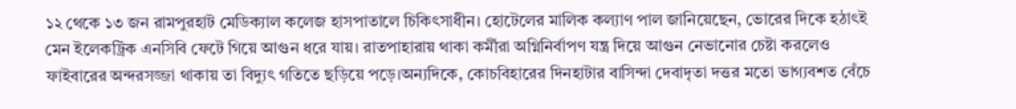১২ থেকে ১৩ জন রামপুরহাট মেডিক্যাল কলেজ হাসপাতালে চিকিৎসাধীন। হোটেলের মালিক কল্যাণ পাল জানিয়েছেন, ভোরের দিকে হঠাৎই মেন ইলেকট্রিক এনসিবি ফেটে গিয়ে আগুন ধরে যায়। রাতপাহারায় থাকা কর্মীরা অগ্নিনির্বাপণ যন্ত্র দিয়ে আগুন নেভানোর চেষ্টা করলেও ফাইবারের অন্দরসজ্জা থাকায় তা বিদ্যুৎ গতিতে ছড়িয়ে পড়ে।অন্যদিকে, কোচবিহারের দিনহাটার বাসিন্দা দেবাদৃতা দত্তর মতো ভাগ্যবশত বেঁচে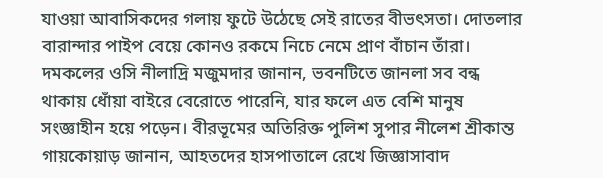যাওয়া আবাসিকদের গলায় ফুটে উঠেছে সেই রাতের বীভৎসতা। দোতলার বারান্দার পাইপ বেয়ে কোনও রকমে নিচে নেমে প্রাণ বাঁচান তাঁরা। দমকলের ওসি নীলাদ্রি মজুমদার জানান, ভবনটিতে জানলা সব বন্ধ থাকায় ধোঁয়া বাইরে বেরোতে পারেনি, যার ফলে এত বেশি মানুষ সংজ্ঞাহীন হয়ে পড়েন। বীরভূমের অতিরিক্ত পুলিশ সুপার নীলেশ শ্রীকান্ত গায়কোয়াড় জানান, আহতদের হাসপাতালে রেখে জিজ্ঞাসাবাদ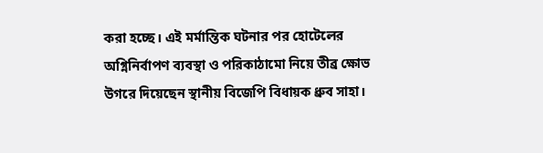করা হচ্ছে। এই মর্মান্তিক ঘটনার পর হোটেলের অগ্নিনির্বাপণ ব্যবস্থা ও পরিকাঠামো নিয়ে তীব্র ক্ষোভ উগরে দিয়েছেন স্থানীয় বিজেপি বিধায়ক ধ্রুব সাহা।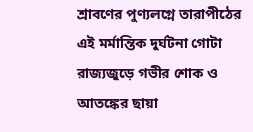শ্রাবণের পুণ্যলগ্নে তারাপীঠের এই মর্মান্তিক দুর্ঘটনা গোটা রাজ্যজুড়ে গভীর শোক ও আতঙ্কের ছায়া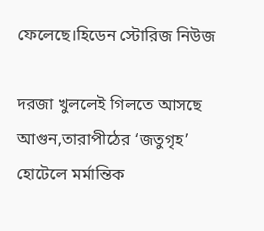ফেলেছে।হিডেন স্টোরিজ নিউজ

দরজা খুললেই গিলতে আসছে আগুন,তারাপীঠের ‘জতুগৃহ’ হোটেলে মর্মান্তিক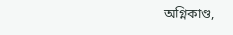অগ্নিকাণ্ড,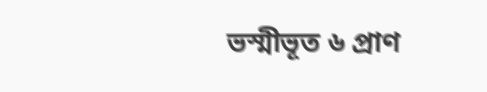ভস্মীভূত ৬ প্রাণ